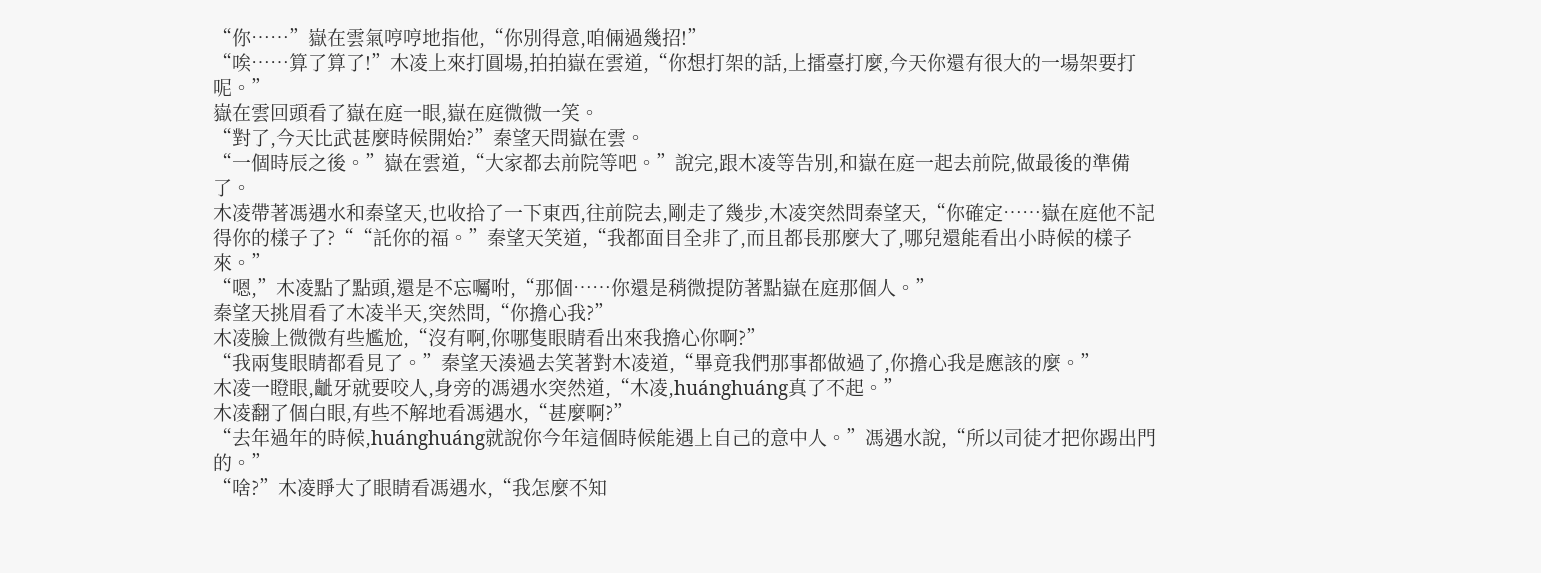“你……”嶽在雲氣哼哼地指他,“你別得意,咱倆過幾招!”
“唉……算了算了!”木凌上來打圓場,拍拍嶽在雲道,“你想打架的話,上擂臺打麼,今天你還有很大的一場架要打呢。”
嶽在雲回頭看了嶽在庭一眼,嶽在庭微微一笑。
“對了,今天比武甚麼時候開始?”秦望天問嶽在雲。
“一個時辰之後。”嶽在雲道,“大家都去前院等吧。”說完,跟木凌等告別,和嶽在庭一起去前院,做最後的準備了。
木凌帶著馮遇水和秦望天,也收拾了一下東西,往前院去,剛走了幾步,木凌突然問秦望天,“你確定……嶽在庭他不記得你的樣子了?““託你的福。”秦望天笑道,“我都面目全非了,而且都長那麼大了,哪兒還能看出小時候的樣子來。”
“嗯,”木凌點了點頭,還是不忘囑咐,“那個……你還是稍微提防著點嶽在庭那個人。”
秦望天挑眉看了木凌半天,突然問,“你擔心我?”
木凌臉上微微有些尷尬,“沒有啊,你哪隻眼睛看出來我擔心你啊?”
“我兩隻眼睛都看見了。”秦望天湊過去笑著對木凌道,“畢竟我們那事都做過了,你擔心我是應該的麼。”
木凌一瞪眼,齜牙就要咬人,身旁的馮遇水突然道,“木凌,huánghuáng真了不起。”
木凌翻了個白眼,有些不解地看馮遇水,“甚麼啊?”
“去年過年的時候,huánghuáng就說你今年這個時候能遇上自己的意中人。”馮遇水說,“所以司徒才把你踢出門的。”
“啥?”木凌睜大了眼睛看馮遇水,“我怎麼不知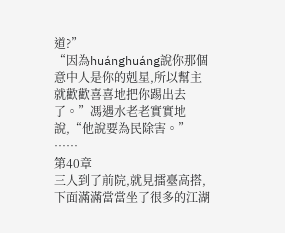道?”
“因為huánghuáng說你那個意中人是你的剋星,所以幫主就歡歡喜喜地把你踢出去了。”馮遇水老老實實地說,“他說要為民除害。”
……
第40章
三人到了前院,就見擂臺高搭,下面滿滿當當坐了很多的江湖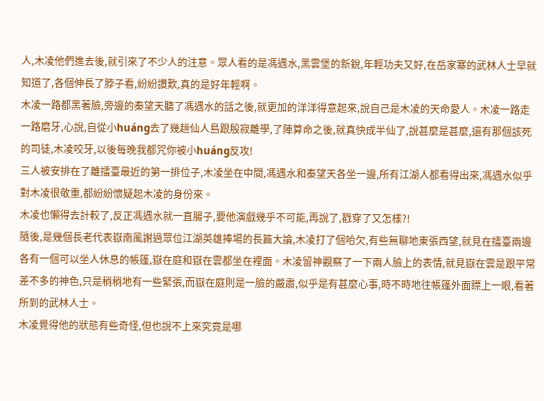人,木凌他們進去後,就引來了不少人的注意。眾人看的是馮遇水,黑雲堡的新銳,年輕功夫又好,在岳家寨的武林人士早就知道了,各個伸長了脖子看,紛紛讚歎,真的是好年輕啊。
木凌一路都黑著臉,旁邊的秦望天聽了馮遇水的話之後,就更加的洋洋得意起來,說自己是木凌的天命愛人。木凌一路走一路磨牙,心說,自從小huáng去了幾趟仙人島跟殷寂離學,了陣算命之後,就真快成半仙了,說甚麼是甚麼,還有那個該死的司徒,木凌咬牙,以後每晚我都咒你被小huáng反攻!
三人被安排在了離擂臺最近的第一排位子,木凌坐在中間,馮遇水和秦望天各坐一邊,所有江湖人都看得出來,馮遇水似乎對木凌很敬重,都紛紛懷疑起木凌的身份來。
木凌也懶得去計較了,反正馮遇水就一直腸子,要他演戲幾乎不可能,再說了,戳穿了又怎樣?!
隨後,是幾個長老代表嶽南風謝過眾位江湖英雄捧場的長篇大論,木凌打了個哈欠,有些無聊地東張西望,就見在擂臺兩邊各有一個可以坐人休息的帳篷,嶽在庭和嶽在雲都坐在裡面。木凌留神觀察了一下兩人臉上的表情,就見嶽在雲是跟平常差不多的神色,只是稍稍地有一些緊張,而嶽在庭則是一臉的嚴肅,似乎是有甚麼心事,時不時地往帳篷外面瞟上一眼,看著所到的武林人士。
木凌覺得他的狀態有些奇怪,但也說不上來究竟是哪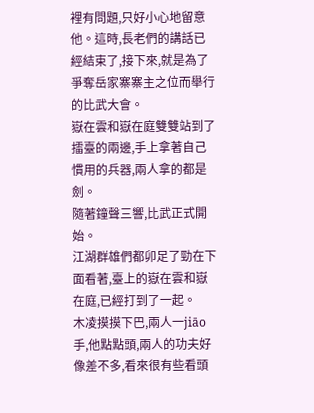裡有問題,只好小心地留意他。這時,長老們的講話已經結束了,接下來,就是為了爭奪岳家寨寨主之位而舉行的比武大會。
嶽在雲和嶽在庭雙雙站到了擂臺的兩邊,手上拿著自己慣用的兵器,兩人拿的都是劍。
隨著鐘聲三響,比武正式開始。
江湖群雄們都卯足了勁在下面看著,臺上的嶽在雲和嶽在庭,已經打到了一起。
木凌摸摸下巴,兩人一jiāo手,他點點頭,兩人的功夫好像差不多,看來很有些看頭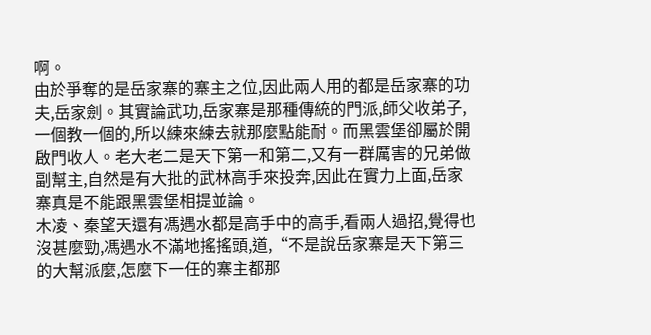啊。
由於爭奪的是岳家寨的寨主之位,因此兩人用的都是岳家寨的功夫,岳家劍。其實論武功,岳家寨是那種傳統的門派,師父收弟子,一個教一個的,所以練來練去就那麼點能耐。而黑雲堡卻屬於開啟門收人。老大老二是天下第一和第二,又有一群厲害的兄弟做副幫主,自然是有大批的武林高手來投奔,因此在實力上面,岳家寨真是不能跟黑雲堡相提並論。
木凌、秦望天還有馮遇水都是高手中的高手,看兩人過招,覺得也沒甚麼勁,馮遇水不滿地搖搖頭,道,“不是說岳家寨是天下第三的大幫派麼,怎麼下一任的寨主都那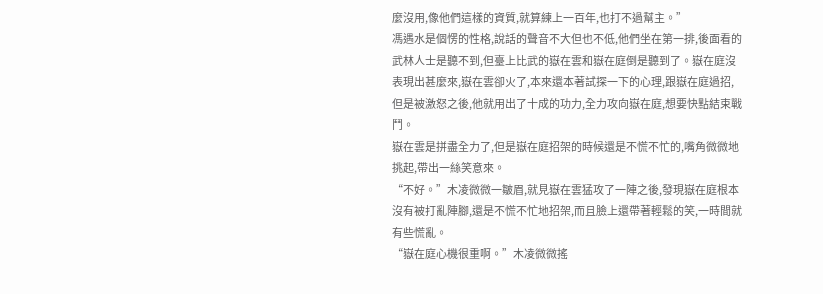麼沒用,像他們這樣的資質,就算練上一百年,也打不過幫主。”
馮遇水是個愣的性格,說話的聲音不大但也不低,他們坐在第一排,後面看的武林人士是聽不到,但臺上比武的嶽在雲和嶽在庭倒是聽到了。嶽在庭沒表現出甚麼來,嶽在雲卻火了,本來還本著試探一下的心理,跟嶽在庭過招,但是被激怒之後,他就用出了十成的功力,全力攻向嶽在庭,想要快點結束戰鬥。
嶽在雲是拼盡全力了,但是嶽在庭招架的時候還是不慌不忙的,嘴角微微地挑起,帶出一絲笑意來。
“不好。”木凌微微一皺眉,就見嶽在雲猛攻了一陣之後,發現嶽在庭根本沒有被打亂陣腳,還是不慌不忙地招架,而且臉上還帶著輕鬆的笑,一時間就有些慌亂。
“嶽在庭心機很重啊。”木凌微微搖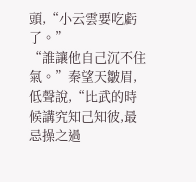頭,“小云雲要吃虧了。”
“誰讓他自己沉不住氣。”秦望天皺眉,低聲說,“比武的時候講究知己知彼,最忌操之過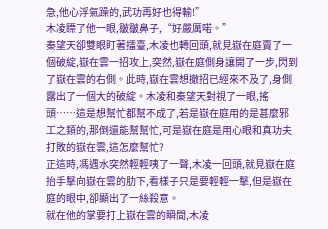急,他心浮氣躁的,武功再好也得輸!”
木凌瞟了他一眼,皺皺鼻子,“好嚴厲喏。”
秦望天卻雙眼盯著擂臺,木凌也轉回頭,就見嶽在庭賣了一個破綻,嶽在雲一招攻上,突然,嶽在庭側身讓開了一步,閃到了嶽在雲的右側。此時,嶽在雲想撤招已經來不及了,身側露出了一個大的破綻。木凌和秦望天對視了一眼,搖頭……這是想幫忙都幫不成了,若是嶽在庭用的是甚麼邪工之類的,那倒還能幫幫忙,可是嶽在庭是用心眼和真功夫打敗的嶽在雲,這怎麼幫忙?
正這時,馮遇水突然輕輕咦了一聲,木凌一回頭,就見嶽在庭抬手擊向嶽在雲的肋下,看樣子只是要輕輕一擊,但是嶽在庭的眼中,卻顯出了一絲殺意。
就在他的掌要打上嶽在雲的瞬間,木凌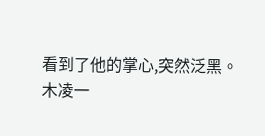看到了他的掌心,突然泛黑。
木凌一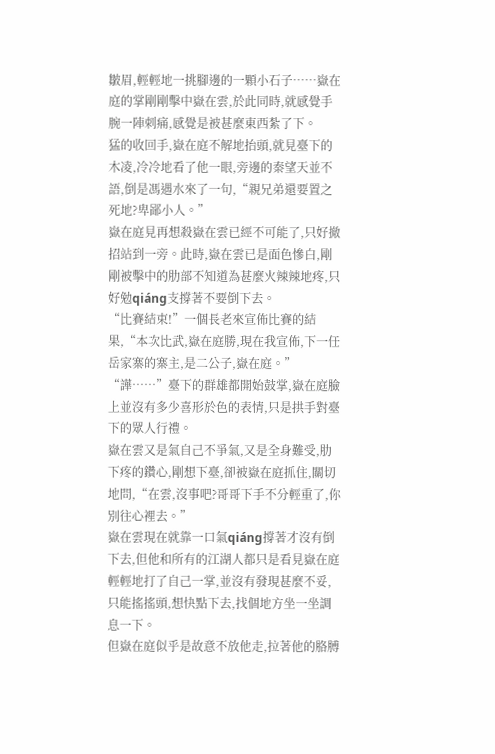皺眉,輕輕地一挑腳邊的一顆小石子……嶽在庭的掌剛剛擊中嶽在雲,於此同時,就感覺手腕一陣刺痛,感覺是被甚麼東西紮了下。
猛的收回手,嶽在庭不解地抬頭,就見臺下的木凌,冷冷地看了他一眼,旁邊的秦望天並不語,倒是馮遇水來了一句,“親兄弟還要置之死地?卑鄙小人。”
嶽在庭見再想殺嶽在雲已經不可能了,只好撤招站到一旁。此時,嶽在雲已是面色慘白,剛剛被擊中的肋部不知道為甚麼火辣辣地疼,只好勉qiáng支撐著不要倒下去。
“比賽結束!”一個長老來宣佈比賽的結果,“本次比武,嶽在庭勝,現在我宣佈,下一任岳家寨的寨主,是二公子,嶽在庭。”
“譁……”臺下的群雄都開始鼓掌,嶽在庭臉上並沒有多少喜形於色的表情,只是拱手對臺下的眾人行禮。
嶽在雲又是氣自己不爭氣,又是全身難受,肋下疼的鑽心,剛想下臺,卻被嶽在庭抓住,關切地問,“在雲,沒事吧?哥哥下手不分輕重了,你別往心裡去。”
嶽在雲現在就靠一口氣qiáng撐著才沒有倒下去,但他和所有的江湖人都只是看見嶽在庭輕輕地打了自己一掌,並沒有發現甚麼不妥,只能搖搖頭,想快點下去,找個地方坐一坐調息一下。
但嶽在庭似乎是故意不放他走,拉著他的胳膊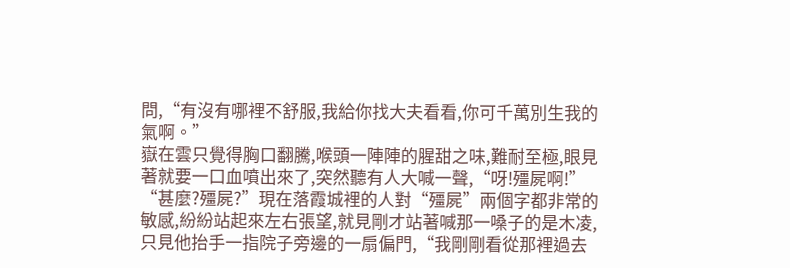問,“有沒有哪裡不舒服,我給你找大夫看看,你可千萬別生我的氣啊。”
嶽在雲只覺得胸口翻騰,喉頭一陣陣的腥甜之味,難耐至極,眼見著就要一口血噴出來了,突然聽有人大喊一聲,“呀!殭屍啊!”
“甚麼?殭屍?”現在落霞城裡的人對“殭屍”兩個字都非常的敏感,紛紛站起來左右張望,就見剛才站著喊那一嗓子的是木凌,只見他抬手一指院子旁邊的一扇偏門,“我剛剛看從那裡過去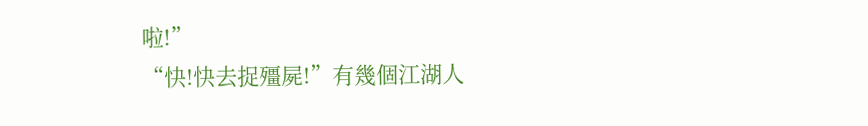啦!”
“快!快去捉殭屍!”有幾個江湖人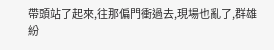帶頭站了起來,往那偏門衝過去,現場也亂了,群雄紛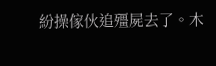紛操傢伙追殭屍去了。木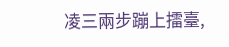凌三兩步蹦上擂臺,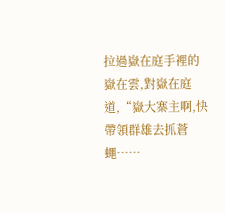拉過嶽在庭手裡的嶽在雲,對嶽在庭道,“嶽大寨主啊,快帶領群雄去抓蒼蠅……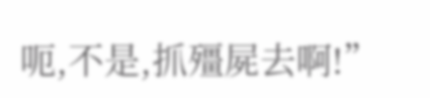呃,不是,抓殭屍去啊!”